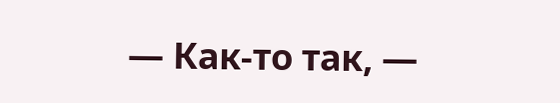— Как-то так, —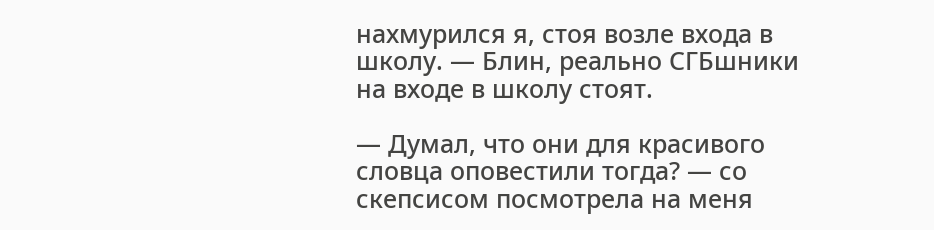нахмурился я, стоя возле входа в школу. — Блин, реально СГБшники на входе в школу стоят.

— Думал, что они для красивого словца оповестили тогда? — со скепсисом посмотрела на меня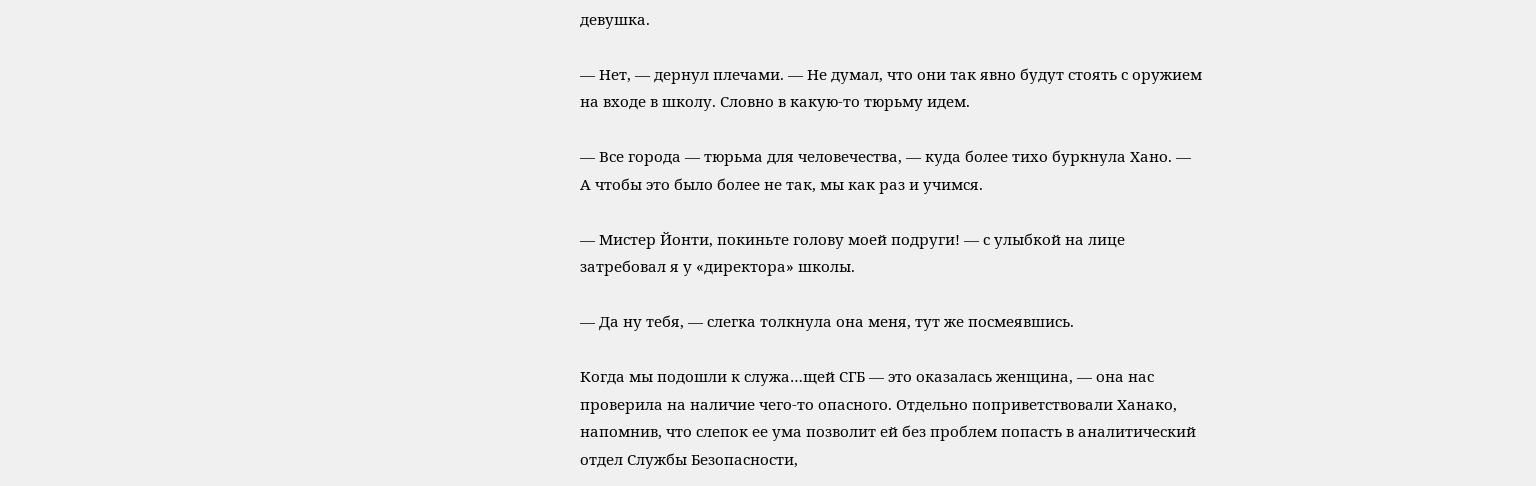девушка.

— Нет, — дернул плечами. — Не думал, что они так явно будут стоять с оружием на входе в школу. Словно в какую-то тюрьму идем.

— Все города — тюрьма для человечества, — куда более тихо буркнула Хано. — А чтобы это было более не так, мы как раз и учимся.

— Мистер Йонти, покиньте голову моей подруги! — с улыбкой на лице затребовал я у «директора» школы.

— Да ну тебя, — слегка толкнула она меня, тут же посмеявшись.

Когда мы подошли к служа…щей СГБ — это оказалась женщина, — она нас проверила на наличие чего-то опасного. Отдельно поприветствовали Ханако, напомнив, что слепок ее ума позволит ей без проблем попасть в аналитический отдел Службы Безопасности,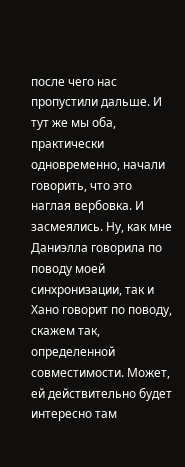после чего нас пропустили дальше. И тут же мы оба, практически одновременно, начали говорить, что это наглая вербовка. И засмеялись. Ну, как мне Даниэлла говорила по поводу моей синхронизации, так и Хано говорит по поводу, скажем так, определенной совместимости. Может, ей действительно будет интересно там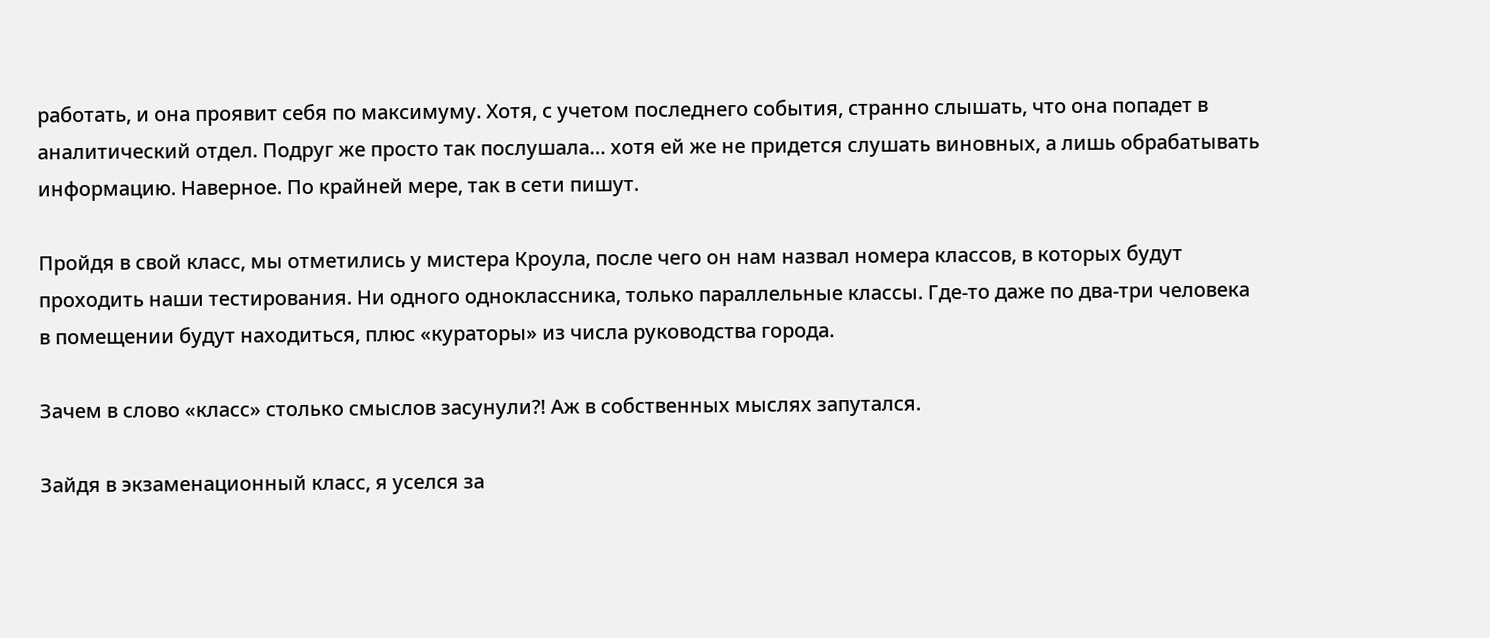работать, и она проявит себя по максимуму. Хотя, с учетом последнего события, странно слышать, что она попадет в аналитический отдел. Подруг же просто так послушала… хотя ей же не придется слушать виновных, а лишь обрабатывать информацию. Наверное. По крайней мере, так в сети пишут.

Пройдя в свой класс, мы отметились у мистера Кроула, после чего он нам назвал номера классов, в которых будут проходить наши тестирования. Ни одного одноклассника, только параллельные классы. Где-то даже по два-три человека в помещении будут находиться, плюс «кураторы» из числа руководства города.

Зачем в слово «класс» столько смыслов засунули⁈ Аж в собственных мыслях запутался.

Зайдя в экзаменационный класс, я уселся за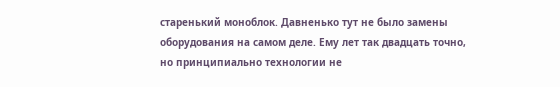старенький моноблок. Давненько тут не было замены оборудования на самом деле. Ему лет так двадцать точно, но принципиально технологии не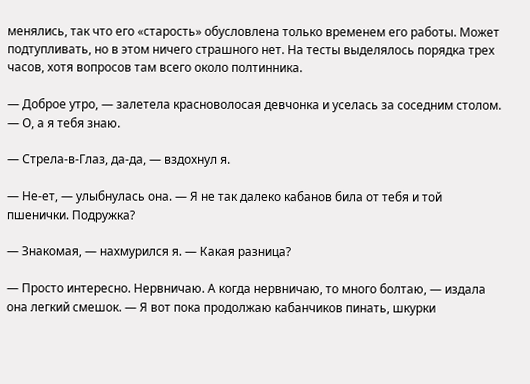менялись, так что его «старость» обусловлена только временем его работы. Может подтупливать, но в этом ничего страшного нет. На тесты выделялось порядка трех часов, хотя вопросов там всего около полтинника.

— Доброе утро, — залетела красноволосая девчонка и уселась за соседним столом. — О, а я тебя знаю.

— Стрела-в-Глаз, да-да, — вздохнул я.

— Не-ет, — улыбнулась она. — Я не так далеко кабанов била от тебя и той пшенички. Подружка?

— Знакомая, — нахмурился я. — Какая разница?

— Просто интересно. Нервничаю. А когда нервничаю, то много болтаю, — издала она легкий смешок. — Я вот пока продолжаю кабанчиков пинать, шкурки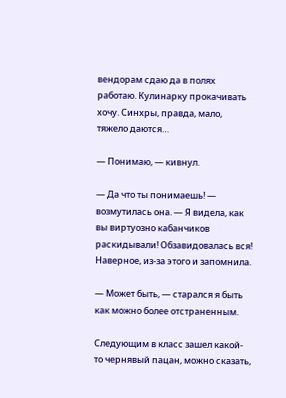вендорам сдаю да в полях работаю. Кулинарку прокачивать хочу. Синхры, правда, мало, тяжело даются…

— Понимаю, — кивнул.

— Да что ты понимаешь! — возмутилась она. — Я видела, как вы виртуозно кабанчиков раскидывали! Обзавидовалась вся! Наверное, из-за этого и запомнила.

— Может быть, — старался я быть как можно более отстраненным.

Следующим в класс зашел какой-то чернявый пацан, можно сказать,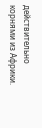действительно корнями из Африки.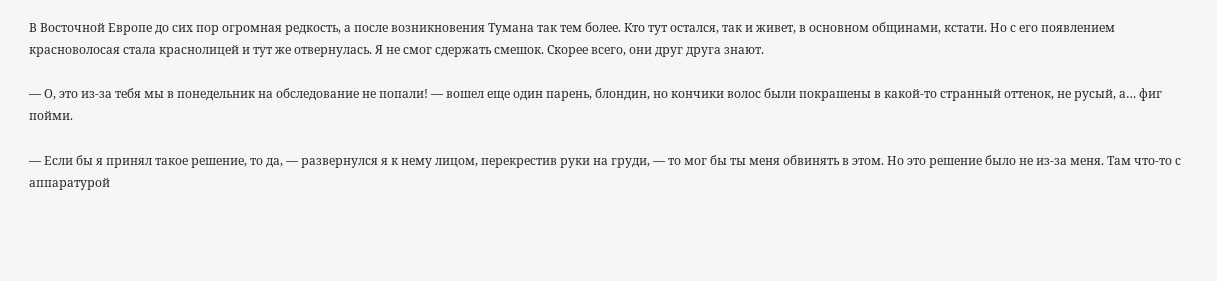В Восточной Европе до сих пор огромная редкость, а после возникновения Тумана так тем более. Кто тут остался, так и живет, в основном общинами, кстати. Но с его появлением красноволосая стала краснолицей и тут же отвернулась. Я не смог сдержать смешок. Скорее всего, они друг друга знают.

— О, это из-за тебя мы в понедельник на обследование не попали! — вошел еще один парень, блондин, но кончики волос были покрашены в какой-то странный оттенок, не русый, а… фиг пойми.

— Если бы я принял такое решение, то да, — развернулся я к нему лицом, перекрестив руки на груди, — то мог бы ты меня обвинять в этом. Но это решение было не из-за меня. Там что-то с аппаратурой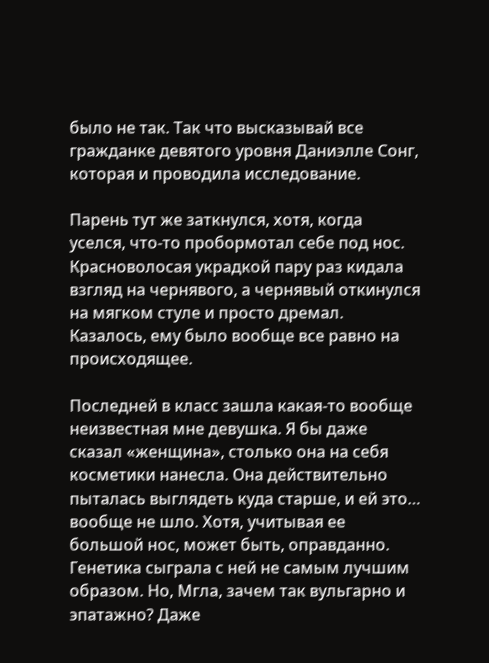было не так. Так что высказывай все гражданке девятого уровня Даниэлле Сонг, которая и проводила исследование.

Парень тут же заткнулся, хотя, когда уселся, что-то пробормотал себе под нос. Красноволосая украдкой пару раз кидала взгляд на чернявого, а чернявый откинулся на мягком стуле и просто дремал. Казалось, ему было вообще все равно на происходящее.

Последней в класс зашла какая-то вообще неизвестная мне девушка. Я бы даже сказал «женщина», столько она на себя косметики нанесла. Она действительно пыталась выглядеть куда старше, и ей это… вообще не шло. Хотя, учитывая ее большой нос, может быть, оправданно. Генетика сыграла с ней не самым лучшим образом. Но, Мгла, зачем так вульгарно и эпатажно? Даже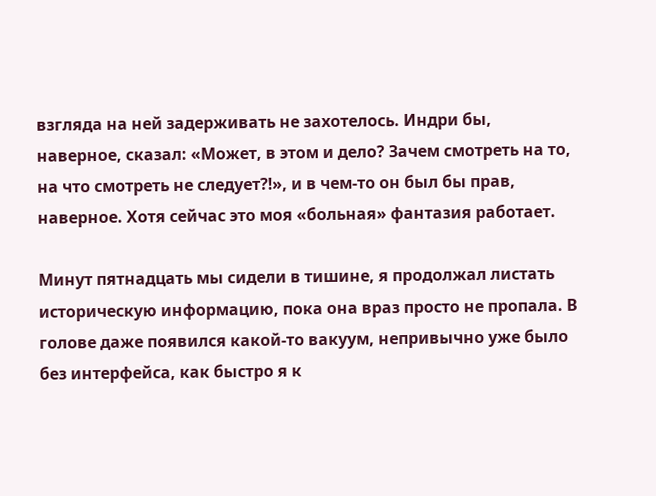взгляда на ней задерживать не захотелось. Индри бы, наверное, сказал: «Может, в этом и дело? Зачем смотреть на то, на что смотреть не следует⁈», и в чем-то он был бы прав, наверное. Хотя сейчас это моя «больная» фантазия работает.

Минут пятнадцать мы сидели в тишине, я продолжал листать историческую информацию, пока она враз просто не пропала. В голове даже появился какой-то вакуум, непривычно уже было без интерфейса, как быстро я к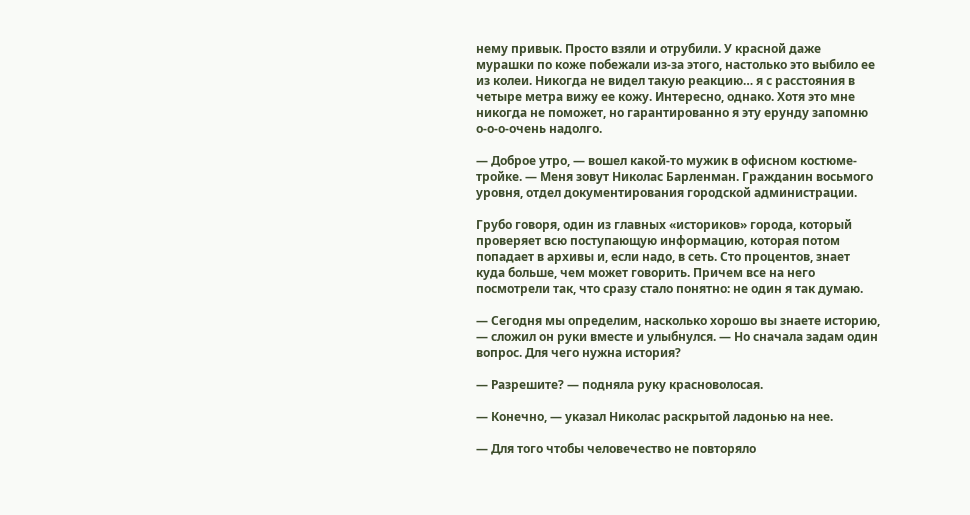нему привык. Просто взяли и отрубили. У красной даже мурашки по коже побежали из-за этого, настолько это выбило ее из колеи. Никогда не видел такую реакцию… я с расстояния в четыре метра вижу ее кожу. Интересно, однако. Хотя это мне никогда не поможет, но гарантированно я эту ерунду запомню о-о-о-очень надолго.

— Доброе утро, — вошел какой-то мужик в офисном костюме-тройке. — Меня зовут Николас Барленман. Гражданин восьмого уровня, отдел документирования городской администрации.

Грубо говоря, один из главных «историков» города, который проверяет всю поступающую информацию, которая потом попадает в архивы и, если надо, в сеть. Сто процентов, знает куда больше, чем может говорить. Причем все на него посмотрели так, что сразу стало понятно: не один я так думаю.

— Сегодня мы определим, насколько хорошо вы знаете историю, — сложил он руки вместе и улыбнулся. — Но сначала задам один вопрос. Для чего нужна история?

— Разрешите? — подняла руку красноволосая.

— Конечно, — указал Николас раскрытой ладонью на нее.

— Для того чтобы человечество не повторяло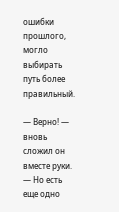ошибки прошлого, могло выбирать путь более правильный.

— Верно! — вновь сложил он вместе руки. — Но есть еще одно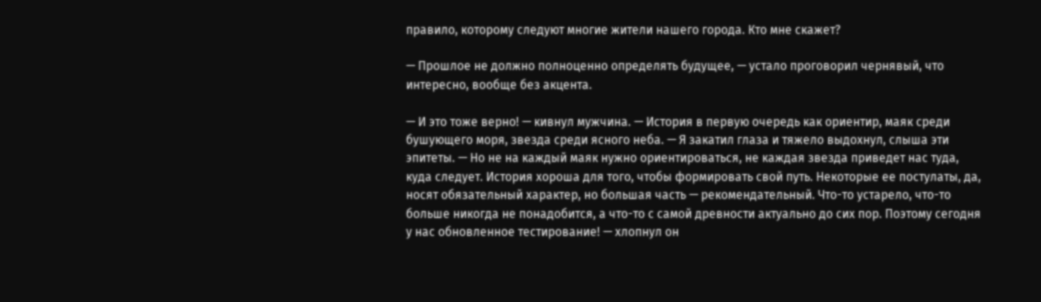правило, которому следуют многие жители нашего города. Кто мне скажет?

— Прошлое не должно полноценно определять будущее, — устало проговорил чернявый, что интересно, вообще без акцента.

— И это тоже верно! — кивнул мужчина. — История в первую очередь как ориентир, маяк среди бушующего моря, звезда среди ясного неба. — Я закатил глаза и тяжело выдохнул, слыша эти эпитеты. — Но не на каждый маяк нужно ориентироваться, не каждая звезда приведет нас туда, куда следует. История хороша для того, чтобы формировать свой путь. Некоторые ее постулаты, да, носят обязательный характер, но большая часть — рекомендательный. Что-то устарело, что-то больше никогда не понадобится, а что-то с самой древности актуально до сих пор. Поэтому сегодня у нас обновленное тестирование! — хлопнул он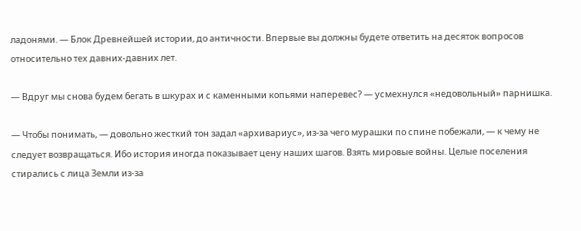ладонями. — Блок Древнейшей истории, до античности. Впервые вы должны будете ответить на десяток вопросов относительно тех давних-давних лет.

— Вдруг мы снова будем бегать в шкурах и с каменными копьями наперевес? — усмехнулся «недовольный» парнишка.

— Чтобы понимать, — довольно жесткий тон задал «архивариус», из-за чего мурашки по спине побежали, — к чему не следует возвращаться. Ибо история иногда показывает цену наших шагов. Взять мировые войны. Целые поселения стирались с лица Земли из-за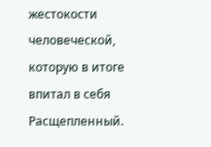жестокости человеческой, которую в итоге впитал в себя Расщепленный.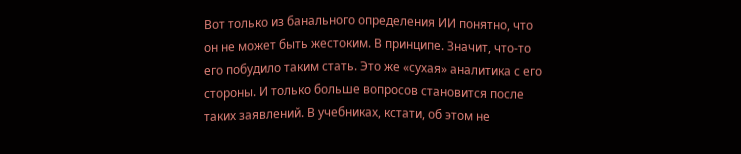Вот только из банального определения ИИ понятно, что он не может быть жестоким. В принципе. Значит, что-то его побудило таким стать. Это же «сухая» аналитика с его стороны. И только больше вопросов становится после таких заявлений. В учебниках, кстати, об этом не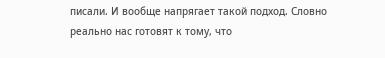писали. И вообще напрягает такой подход. Словно реально нас готовят к тому, что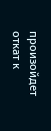произойдет откат к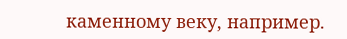каменному веку, например.